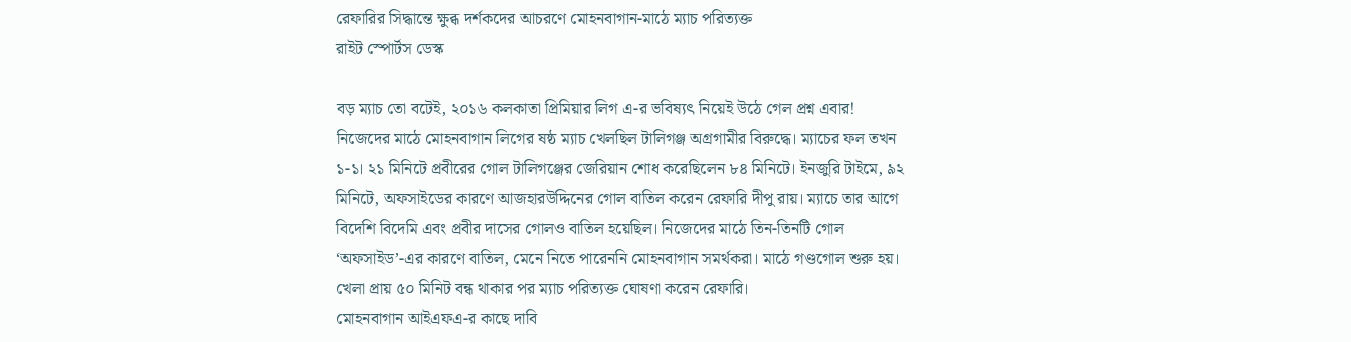রেফারির সিদ্ধান্তে ক্ষুব্ধ দর্শকদের আচরণে মোহনবাগান-মাঠে ম্যাচ পরিত্যক্ত
রাইট স্পোর্টস ডেস্ক

বড় ম্যাচ তো বটেই, ২০১৬ কলকাতা প্রিমিয়ার লিগ এ-র ভবিষ্যৎ নিয়েই উঠে গেল প্রশ্ন এবার!
নিজেদের মাঠে মোহনবাগান লিগের ষষ্ঠ ম্যাচ খেলছিল টালিগঞ্জ অগ্রগামীর বিরুদ্ধে। ম্যাচের ফল তখন ১-১। ২১ মিনিটে প্রবীরের গোল টালিগঞ্জের জেরিয়ান শোধ করেছিলেন ৮৪ মিনিটে। ইনজুরি টাইমে, ৯২ মিনিটে, অফসাইডের কারণে আজহারউদ্দিনের গোল বাতিল করেন রেফারি দীপু রায়। ম্যাচে তার আগে বিদেশি বিদেমি এবং প্রবীর দাসের গোলও বাতিল হয়েছিল। নিজেদের মাঠে তিন-তিনটি গোল ‘অফসাইড’-এর কারণে বাতিল, মেনে নিতে পারেননি মোহনবাগান সমর্থকরা। মাঠে গণ্ডগোল শুরু হয়। খেলা প্রায় ৫০ মিনিট বন্ধ থাকার পর ম্যাচ পরিত্যক্ত ঘোষণা করেন রেফারি।
মোহনবাগান আইএফএ-র কাছে দাবি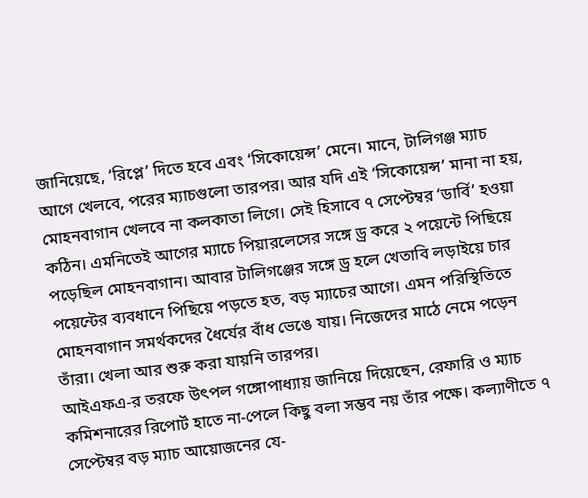জানিয়েছে, ‘রিপ্লে’ দিতে হবে এবং ‘সিকোয়েন্স’ মেনে। মানে, টালিগঞ্জ ম্যাচ আগে খেলবে, পরের ম্যাচগুলো তারপর। আর যদি এই ‘সিকোয়েন্স’ মানা না হয়, মোহনবাগান খেলবে না কলকাতা লিগে। সেই হিসাবে ৭ সেপ্টেম্বর ‘ডার্বি’ হওয়া কঠিন। এমনিতেই আগের ম্যাচে পিয়ারলেসের সঙ্গে ড্র করে ২ পয়েন্টে পিছিয়ে পড়েছিল মোহনবাগান। আবার টালিগঞ্জের সঙ্গে ড্র হলে খেতাবি লড়াইয়ে চার পয়েন্টের ব্যবধানে পিছিয়ে পড়তে হত, বড় ম্যাচের আগে। এমন পরিস্থিতিতে মোহনবাগান সমর্থকদের ধৈর্যের বাঁধ ভেঙে যায়। নিজেদের মাঠে নেমে পড়েন তাঁরা। খেলা আর শুরু করা যায়নি তারপর।
আইএফএ-র তরফে উৎপল গঙ্গোপাধ্যায় জানিয়ে দিয়েছেন, রেফারি ও ম্যাচ কমিশনারের রিপোর্ট হাতে না-পেলে কিছু বলা সম্ভব নয় তাঁর পক্ষে। কল্যাণীতে ৭ সেপ্টেম্বর বড় ম্যাচ আয়োজনের যে-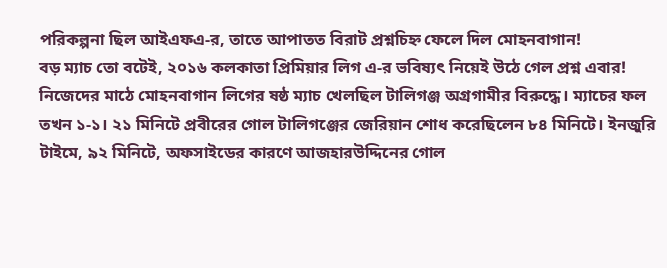পরিকল্পনা ছিল আইএফএ-র, তাতে আপাতত বিরাট প্রশ্নচিহ্ন ফেলে দিল মোহনবাগান!
বড় ম্যাচ তো বটেই, ২০১৬ কলকাতা প্রিমিয়ার লিগ এ-র ভবিষ্যৎ নিয়েই উঠে গেল প্রশ্ন এবার!
নিজেদের মাঠে মোহনবাগান লিগের ষষ্ঠ ম্যাচ খেলছিল টালিগঞ্জ অগ্রগামীর বিরুদ্ধে। ম্যাচের ফল তখন ১-১। ২১ মিনিটে প্রবীরের গোল টালিগঞ্জের জেরিয়ান শোধ করেছিলেন ৮৪ মিনিটে। ইনজুরি টাইমে, ৯২ মিনিটে, অফসাইডের কারণে আজহারউদ্দিনের গোল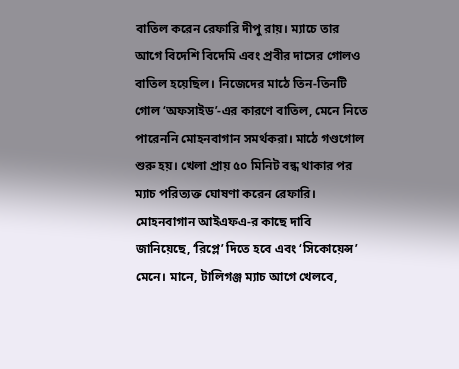বাতিল করেন রেফারি দীপু রায়। ম্যাচে তার আগে বিদেশি বিদেমি এবং প্রবীর দাসের গোলও বাতিল হয়েছিল। নিজেদের মাঠে তিন-তিনটি গোল ‘অফসাইড’-এর কারণে বাতিল, মেনে নিতে পারেননি মোহনবাগান সমর্থকরা। মাঠে গণ্ডগোল শুরু হয়। খেলা প্রায় ৫০ মিনিট বন্ধ থাকার পর ম্যাচ পরিত্যক্ত ঘোষণা করেন রেফারি।
মোহনবাগান আইএফএ-র কাছে দাবি জানিয়েছে, ‘রিপ্লে’ দিতে হবে এবং ‘সিকোয়েন্স’ মেনে। মানে, টালিগঞ্জ ম্যাচ আগে খেলবে,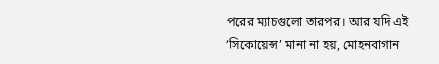পরের ম্যাচগুলো তারপর। আর যদি এই ‘সিকোয়েন্স’ মানা না হয়, মোহনবাগান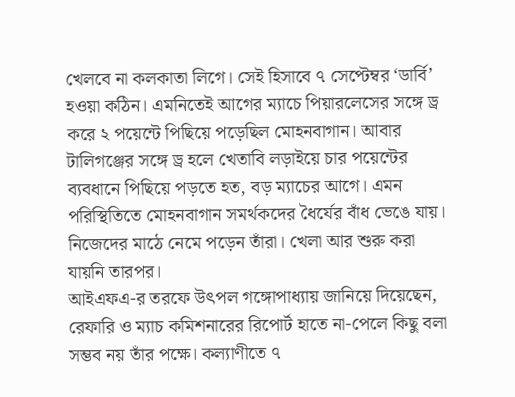খেলবে না কলকাতা লিগে। সেই হিসাবে ৭ সেপ্টেম্বর ‘ডার্বি’ হওয়া কঠিন। এমনিতেই আগের ম্যাচে পিয়ারলেসের সঙ্গে ড্র করে ২ পয়েন্টে পিছিয়ে পড়েছিল মোহনবাগান। আবার টালিগঞ্জের সঙ্গে ড্র হলে খেতাবি লড়াইয়ে চার পয়েন্টের ব্যবধানে পিছিয়ে পড়তে হত, বড় ম্যাচের আগে। এমন পরিস্থিতিতে মোহনবাগান সমর্থকদের ধৈর্যের বাঁধ ভেঙে যায়। নিজেদের মাঠে নেমে পড়েন তাঁরা। খেলা আর শুরু করা যায়নি তারপর।
আইএফএ-র তরফে উৎপল গঙ্গোপাধ্যায় জানিয়ে দিয়েছেন, রেফারি ও ম্যাচ কমিশনারের রিপোর্ট হাতে না-পেলে কিছু বলা সম্ভব নয় তাঁর পক্ষে। কল্যাণীতে ৭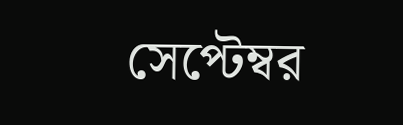সেপ্টেম্বর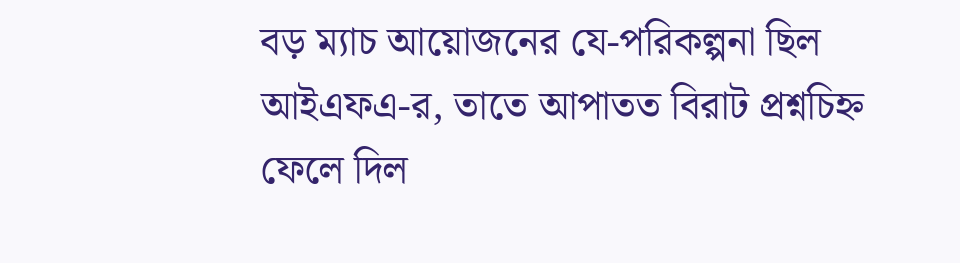বড় ম্যাচ আয়োজনের যে-পরিকল্পনা ছিল আইএফএ-র, তাতে আপাতত বিরাট প্রশ্নচিহ্ন ফেলে দিল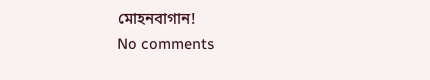মোহনবাগান!
No comments